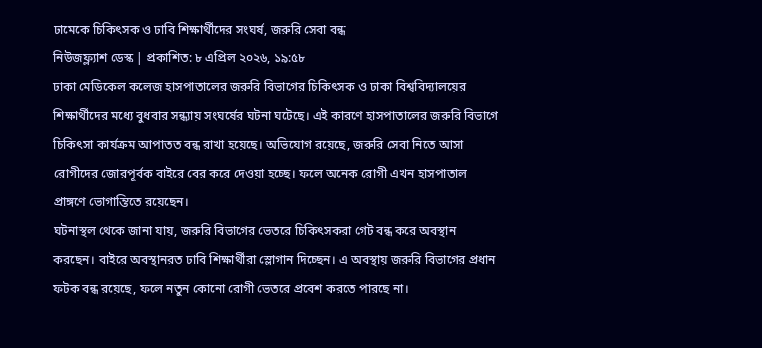ঢামেকে চিকিৎসক ও ঢাবি শিক্ষার্থীদের সংঘর্ষ, জরুরি সেবা বন্ধ
নিউজফ্ল্যাশ ডেস্ক | প্রকাশিত: ৮ এপ্রিল ২০২৬, ১৯:৫৮
ঢাকা মেডিকেল কলেজ হাসপাতালের জরুরি বিভাগের চিকিৎসক ও ঢাকা বিশ্ববিদ্যালয়ের শিক্ষার্থীদের মধ্যে বুধবার সন্ধ্যায় সংঘর্ষের ঘটনা ঘটেছে। এই কারণে হাসপাতালের জরুরি বিভাগে চিকিৎসা কার্যক্রম আপাতত বন্ধ রাখা হয়েছে। অভিযোগ রয়েছে, জরুরি সেবা নিতে আসা রোগীদের জোরপূর্বক বাইরে বের করে দেওয়া হচ্ছে। ফলে অনেক রোগী এখন হাসপাতাল প্রাঙ্গণে ভোগান্তিতে রয়েছেন।
ঘটনাস্থল থেকে জানা যায়, জরুরি বিভাগের ভেতরে চিকিৎসকরা গেট বন্ধ করে অবস্থান করছেন। বাইরে অবস্থানরত ঢাবি শিক্ষার্থীরা স্লোগান দিচ্ছেন। এ অবস্থায় জরুরি বিভাগের প্রধান ফটক বন্ধ রয়েছে, ফলে নতুন কোনো রোগী ভেতরে প্রবেশ করতে পারছে না।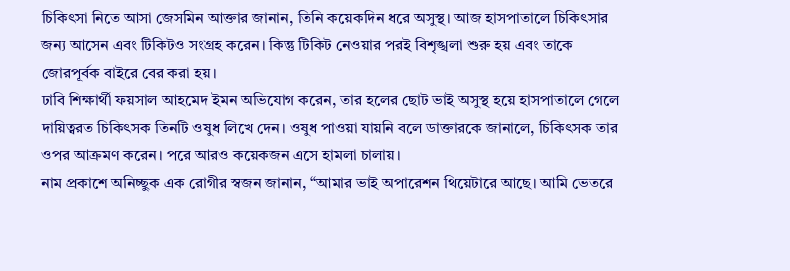চিকিৎসা নিতে আসা জেসমিন আক্তার জানান, তিনি কয়েকদিন ধরে অসুস্থ। আজ হাসপাতালে চিকিৎসার জন্য আসেন এবং টিকিটও সংগ্রহ করেন। কিন্তু টিকিট নেওয়ার পরই বিশৃঙ্খলা শুরু হয় এবং তাকে জোরপূর্বক বাইরে বের করা হয়।
ঢাবি শিক্ষার্থী ফয়সাল আহমেদ ইমন অভিযোগ করেন, তার হলের ছোট ভাই অসুস্থ হয়ে হাসপাতালে গেলে দায়িত্বরত চিকিৎসক তিনটি ওষুধ লিখে দেন। ওষুধ পাওয়া যায়নি বলে ডাক্তারকে জানালে, চিকিৎসক তার ওপর আক্রমণ করেন। পরে আরও কয়েকজন এসে হামলা চালায়।
নাম প্রকাশে অনিচ্ছুক এক রোগীর স্বজন জানান, “আমার ভাই অপারেশন থিয়েটারে আছে। আমি ভেতরে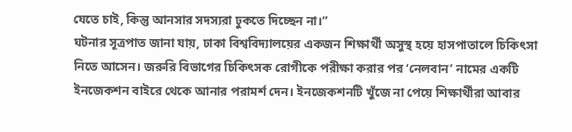যেতে চাই, কিন্তু আনসার সদস্যরা ঢুকতে দিচ্ছেন না।”
ঘটনার সূত্রপাত জানা যায়, ঢাকা বিশ্ববিদ্যালয়ের একজন শিক্ষার্থী অসুস্থ হয়ে হাসপাতালে চিকিৎসা নিতে আসেন। জরুরি বিভাগের চিকিৎসক রোগীকে পরীক্ষা করার পর ‘নেলবান’ নামের একটি ইনজেকশন বাইরে থেকে আনার পরামর্শ দেন। ইনজেকশনটি খুঁজে না পেয়ে শিক্ষার্থীরা আবার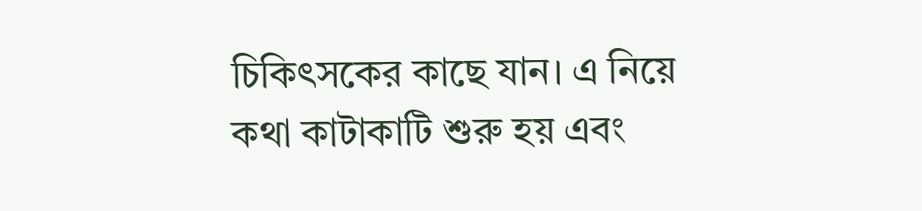চিকিৎসকের কাছে যান। এ নিয়ে কথা কাটাকাটি শুরু হয় এবং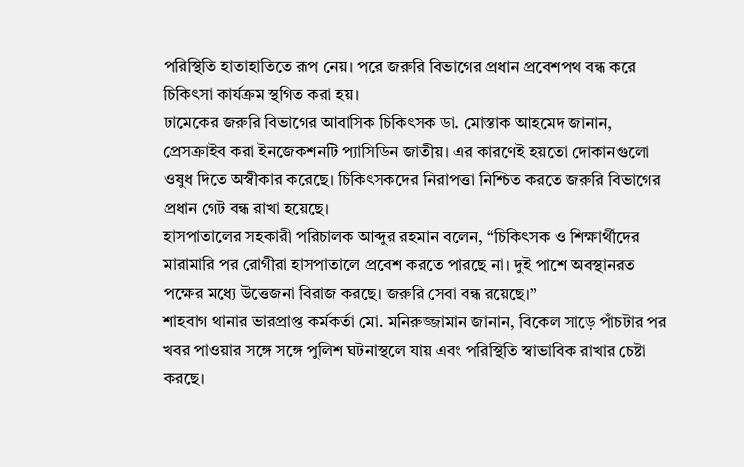পরিস্থিতি হাতাহাতিতে রূপ নেয়। পরে জরুরি বিভাগের প্রধান প্রবেশপথ বন্ধ করে চিকিৎসা কার্যক্রম স্থগিত করা হয়।
ঢামেকের জরুরি বিভাগের আবাসিক চিকিৎসক ডা. মোস্তাক আহমেদ জানান, প্রেসক্রাইব করা ইনজেকশনটি প্যাসিডিন জাতীয়। এর কারণেই হয়তো দোকানগুলো ওষুধ দিতে অস্বীকার করেছে। চিকিৎসকদের নিরাপত্তা নিশ্চিত করতে জরুরি বিভাগের প্রধান গেট বন্ধ রাখা হয়েছে।
হাসপাতালের সহকারী পরিচালক আব্দুর রহমান বলেন, “চিকিৎসক ও শিক্ষার্থীদের মারামারি পর রোগীরা হাসপাতালে প্রবেশ করতে পারছে না। দুই পাশে অবস্থানরত পক্ষের মধ্যে উত্তেজনা বিরাজ করছে। জরুরি সেবা বন্ধ রয়েছে।”
শাহবাগ থানার ভারপ্রাপ্ত কর্মকর্তা মো. মনিরুজ্জামান জানান, বিকেল সাড়ে পাঁচটার পর খবর পাওয়ার সঙ্গে সঙ্গে পুলিশ ঘটনাস্থলে যায় এবং পরিস্থিতি স্বাভাবিক রাখার চেষ্টা করছে।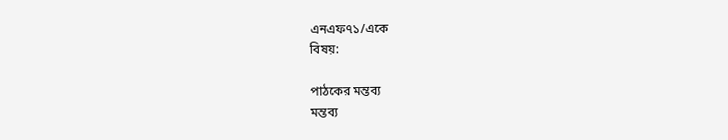এনএফ৭১/একে
বিষয়:

পাঠকের মন্তব্য
মন্তব্য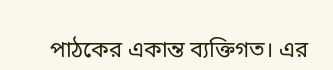পাঠকের একান্ত ব্যক্তিগত। এর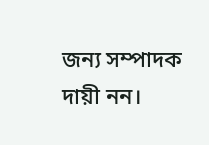জন্য সম্পাদক দায়ী নন।